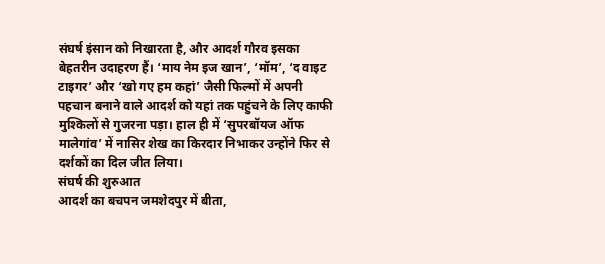संघर्ष इंसान को निखारता है, और आदर्श गौरव इसका बेहतरीन उदाहरण हैं। ‘माय नेम इज खान’, ‘मॉम’, ‘द वाइट टाइगर’ और ‘खो गए हम कहां’ जैसी फिल्मों में अपनी पहचान बनाने वाले आदर्श को यहां तक पहुंचने के लिए काफी मुश्किलों से गुजरना पड़ा। हाल ही में ‘सुपरबॉयज ऑफ मालेगांव’ में नासिर शेख का किरदार निभाकर उन्होंने फिर से दर्शकों का दिल जीत लिया।
संघर्ष की शुरुआत
आदर्श का बचपन जमशेदपुर में बीता,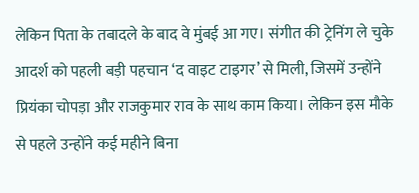लेकिन पिता के तबादले के बाद वे मुंबई आ गए। संगीत की ट्रेनिंग ले चुके आदर्श को पहली बड़ी पहचान ‘द वाइट टाइगर’ से मिली, जिसमें उन्होंने प्रियंका चोपड़ा और राजकुमार राव के साथ काम किया। लेकिन इस मौके से पहले उन्होंने कई महीने बिना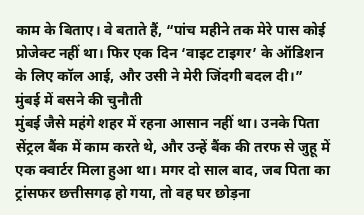काम के बिताए। वे बताते हैं, “पांच महीने तक मेरे पास कोई प्रोजेक्ट नहीं था। फिर एक दिन ‘वाइट टाइगर’ के ऑडिशन के लिए कॉल आई, और उसी ने मेरी जिंदगी बदल दी।”
मुंबई में बसने की चुनौती
मुंबई जैसे महंगे शहर में रहना आसान नहीं था। उनके पिता सेंट्रल बैंक में काम करते थे, और उन्हें बैंक की तरफ से जुहू में एक क्वार्टर मिला हुआ था। मगर दो साल बाद, जब पिता का ट्रांसफर छत्तीसगढ़ हो गया, तो वह घर छोड़ना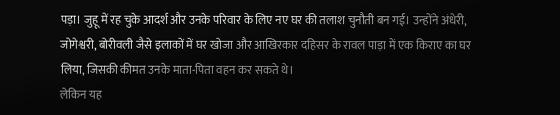पड़ा। जुहू में रह चुके आदर्श और उनके परिवार के लिए नए घर की तलाश चुनौती बन गई। उन्होंने अंधेरी, जोगेश्वरी, बोरीवली जैसे इलाकों में घर खोजा और आखिरकार दहिसर के रावल पाड़ा में एक किराए का घर लिया, जिसकी कीमत उनके माता-पिता वहन कर सकते थे।
लेकिन यह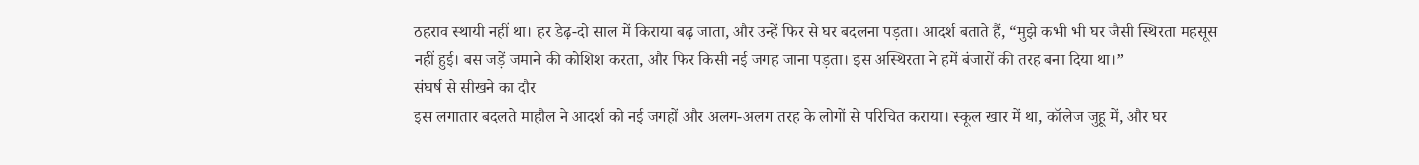ठहराव स्थायी नहीं था। हर डेढ़-दो साल में किराया बढ़ जाता, और उन्हें फिर से घर बदलना पड़ता। आदर्श बताते हैं, “मुझे कभी भी घर जैसी स्थिरता महसूस नहीं हुई। बस जड़ें जमाने की कोशिश करता, और फिर किसी नई जगह जाना पड़ता। इस अस्थिरता ने हमें बंजारों की तरह बना दिया था।”
संघर्ष से सीखने का दौर
इस लगातार बदलते माहौल ने आदर्श को नई जगहों और अलग-अलग तरह के लोगों से परिचित कराया। स्कूल खार में था, कॉलेज जुहू में, और घर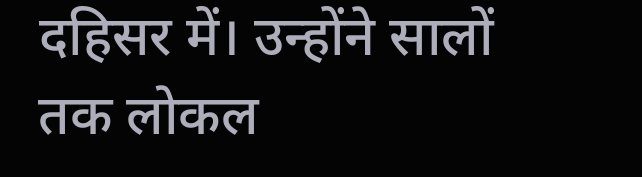दहिसर में। उन्होंने सालों तक लोकल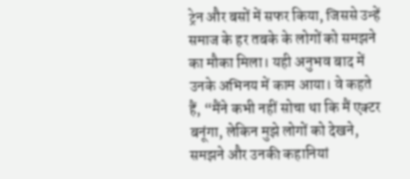ट्रेन और बसों में सफर किया, जिससे उन्हें समाज के हर तबके के लोगों को समझने का मौका मिला। यही अनुभव बाद में उनके अभिनय में काम आया। वे कहते हैं, “मैंने कभी नहीं सोचा था कि मैं एक्टर बनूंगा, लेकिन मुझे लोगों को देखने, समझने और उनकी कहानियां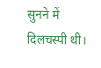सुनने में दिलचस्पी थी।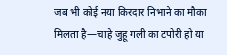जब भी कोई नया किरदार निभाने का मौका मिलता है—चाहे जुहू गली का टपोरी हो या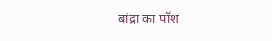बांद्रा का पॉश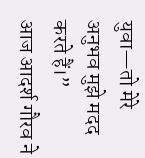युवा—तो मेरे अनुभव मुझे मदद करते हैं।”
आज आदर्श गौरव ने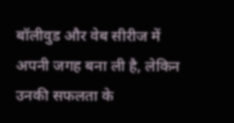बॉलीवुड और वेब सीरीज में अपनी जगह बना ली है, लेकिन उनकी सफलता के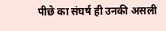पीछे का संघर्ष ही उनकी असली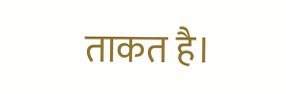ताकत है।